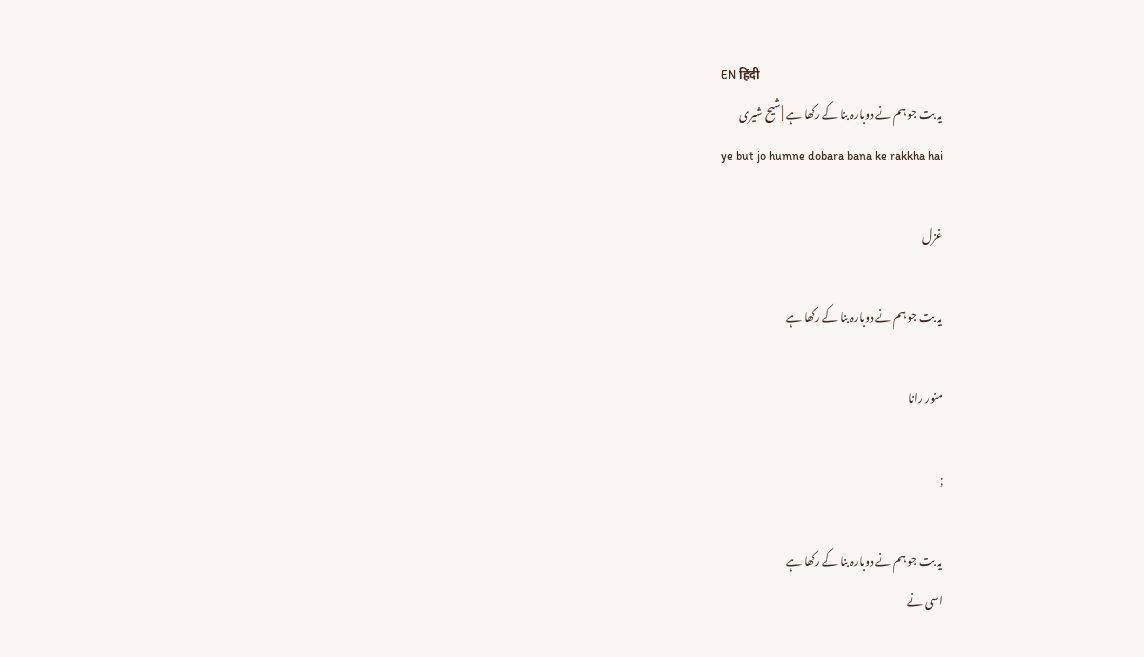EN हिंदी
یہ بت جو ہم نے دوبارہ بنا کے رکھا ہے | شیح شیری
ye but jo humne dobara bana ke rakkha hai

غزل

یہ بت جو ہم نے دوبارہ بنا کے رکھا ہے

منور رانا

;

یہ بت جو ہم نے دوبارہ بنا کے رکھا ہے
اسی نے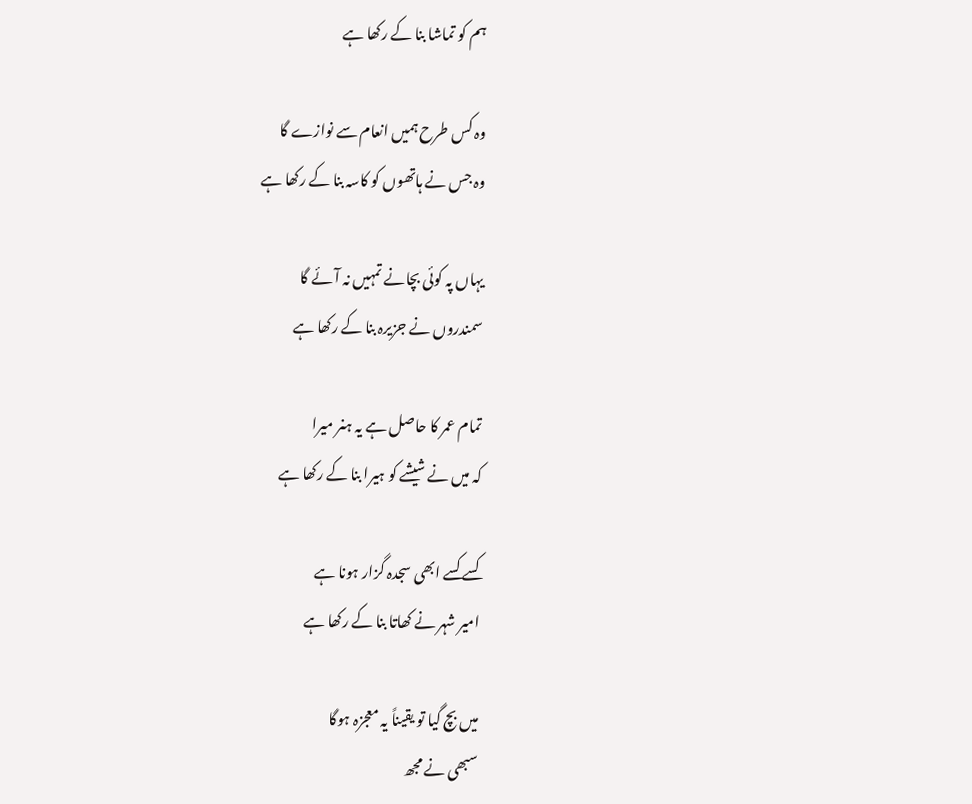ہم کو تماشا بنا کے رکھا ہے

وہ کس طرح ہمیں انعام سے نوازے گا
وہ جس نے ہاتھوں کو کاسہ بنا کے رکھا ہے

یہاں پہ کوئی بچانے تمہیں نہ آئے گا
سمندروں نے جزیرہ بنا کے رکھا ہے

تمام عمر کا حاصل ہے یہ ہنر میرا
کہ میں نے شیشے کو ہیرا بنا کے رکھا ہے

کسے کسے ابھی سجدہ گزار ہونا ہے
امیر شہر نے کھاتا بنا کے رکھا ہے

میں بچ گیا تو یقیناً یہ معجزہ ہوگا
سبھی نے مجھ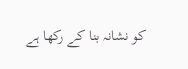کو نشانہ بنا کے رکھا ہے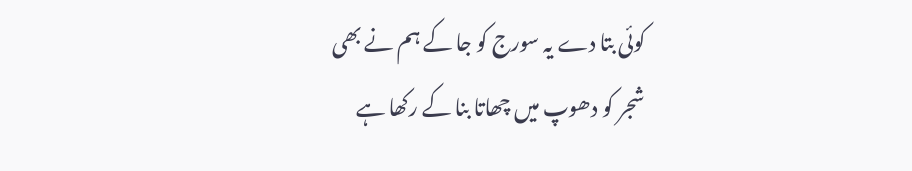کوئی بتا دے یہ سورج کو جا کے ہم نے بھی
شجر کو دھوپ میں چھاتا بنا کے رکھا ہے